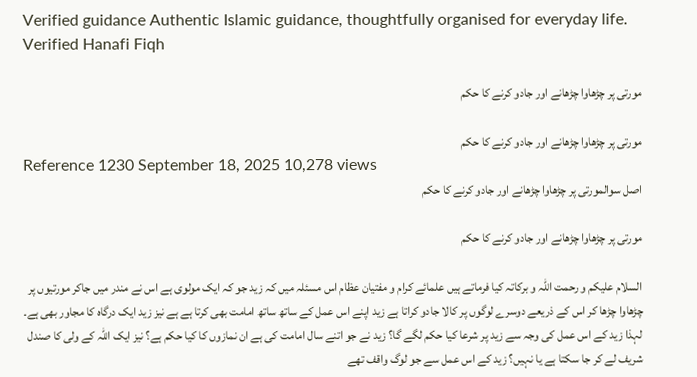Verified guidance Authentic Islamic guidance, thoughtfully organised for everyday life.
Verified Hanafi Fiqh

مورتی پر چڑھاوا چڑھانے اور جادو کرنے کا حکم

مورتی پر چڑھاوا چڑھانے اور جادو کرنے کا حکم
Reference 1230 September 18, 2025 10,278 views
اصل سوالمورتی پر چڑھاوا چڑھانے اور جادو کرنے کا حکم

مورتی پر چڑھاوا چڑھانے اور جادو کرنے کا حکم

السلام علیکم و رحمت اللہ و برکاتہ کیا فرماتے ہیں علمائے کرام و مفتیان عظام اس مسئلہ میں کہ زید جو کہ ایک مولوی ہے اس نے مندر میں جاکر مورتیوں پر چڑھاوا چڑھا کر اس کے ذریعے دوسرے لوگوں پر کالا جادو کراتا ہے زید اپنے اس عمل کے ساتھ ساتھ امامت بھی کرتا ہے ہے نیز زید ایک درگاہ کا مجاور بھی ہے۔ لہذا زید کے اس عمل کی وجہ سے زید پر شرعا کیا حکم لگے گا؟ زید نے جو اتنے سال امامت کی ہے ان نمازوں کا کیا حکم ہے؟ نیز ایک اللہ کے ولی کا صندل شریف لے کر جا سکتا ہے یا نہیں؟ زید کے اس عمل سے جو لوگ واقف تھے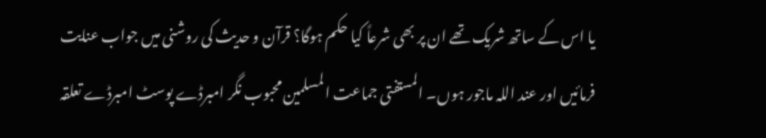یا اس کے ساتھ شریک تھے ان پر بھی شرعاً کیا حکم ہوگا؟ قرآن و حدیث کی روشنی میں جواب عنایت فرمائیں اور عند اللہ ماجور ہوں۔ المستفتی جماعت المسلمین محبوب نگر امبرڈے پوسٹ امبرڈے تعلقہ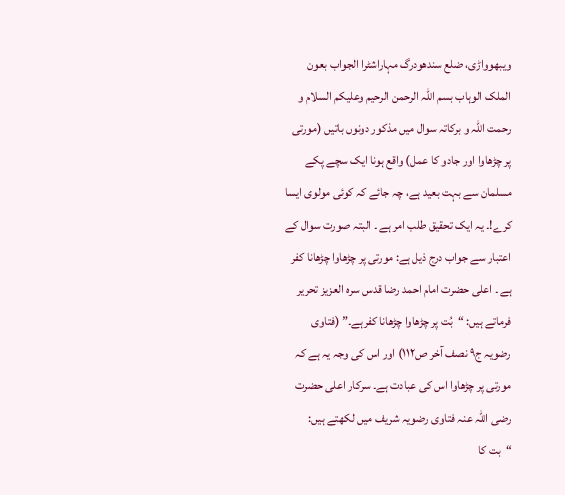ویبھوواڑی، ضلع سندھودرگ مہاراشٹرا الجواب بعون الملک الوہاب بسم اللہ الرحمن الرحیم وعلیکم السلام و رحمت اللہ و برکاتہ سوال میں مذکور دونوں باتیں (مورتی پر چڑھاوا اور جادو کا عمل) واقع ہونا ایک سچے پکے مسلمان سے بہت بعید ہے، چہ جائے کہ کوئی مولوی ایسا کرے!۔ یہ ایک تحقیق طلب امر ہے ۔ البتہ صورت سوال کے اعتبار سے جواب درج ذیل ہے: مورتی پر چڑھاوا چڑھانا کفر ہے ۔ اعلی حضرت امام احمد رضا قدس سرہ العزیز تحریر فرماتے ہیں: “بُت پر چڑھاوا چڑھانا کفرہے۔” (فتاوی رضویہ ج٩ نصف آخر ص١١٢) اور اس کی وجہ یہ ہے کہ مورتی پر چڑھاوا اس کی عبادت ہے۔ سرکار اعلی حضرت رضی اللہ عنہ فتاوی رضویہ شریف میں لکھتے ہیں: “بت کا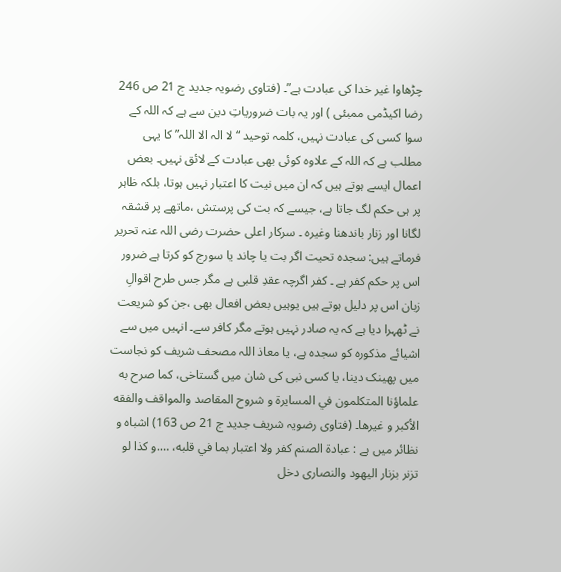چڑھاوا غیر خدا کی عبادت ہے”۔ (فتاوی رضویہ جدید ج 21 ص 246 رضا اکیڈمی ممبئی ) اور یہ بات ضروریاتِ دین سے ہے کہ اللہ کے سوا کسی کی عبادت نہیں، کلمہ توحید “لا الہ الا اللہ” کا یہی مطلب ہے کہ اللہ کے علاوہ کوئی بھی عبادت کے لائق نہیں۔ بعض اعمال ایسے ہوتے ہیں کہ ان میں نیت کا اعتبار نہیں ہوتا، بلکہ ظاہر پر ہی حکم لگ جاتا ہے، جیسے کہ بت کی پرستش ،ماتھے پر قشقہ لگانا اور زنار باندھنا وغیرہ ۔ سرکار اعلی حضرت رضی اللہ عنہ تحریر فرماتے ہیں: سجدہ تحیت اگر بت یا چاند یا سورج کو کرتا ہے ضرور اس پر حکم کفر ہے ۔ کفر اگرچہ عقدِ قلبی ہے مگر جس طرح اقوالِ زبان اس پر دلیل ہوتے ہیں یوہیں بعض افعال بھی ،جن کو شریعت نے ٹھہرا دیا ہے کہ یہ صادر نہیں ہوتے مگر کافر سے۔ انہیں میں سے اشیائے مذکورہ کو سجدہ ہے، یا معاذ اللہ مصحف شریف کو نجاست میں پھینک دینا، یا کسی نبی کی شان میں گستاخی، كما صرح به علماؤنا المتكلمون في المسايرة و شروح المقاصد والمواقف والفقه الأكبر و غيرها۔ (فتاوی رضویہ شریف جدید ج 21 ص 163) اشباہ و نظائر میں ہے : عبادة الصنم كفر ولا اعتبار بما في قلبه، ….و كذا لو تزنر بزنار اليهود والنصارى دخل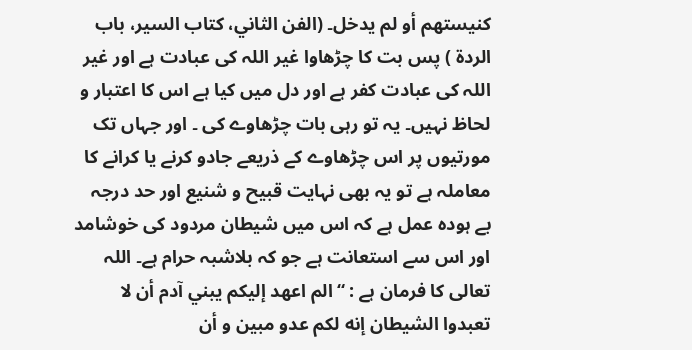كنيستهم أو لم يدخل۔ (الفن الثاني، كتاب السير، باب الردة ) پس بت کا چڑھاوا غیر اللہ کی عبادت ہے اور غیر اللہ کی عبادت کفر ہے اور دل میں کیا ہے اس کا اعتبار و لحاظ نہیں۔ یہ تو رہی بات چڑھاوے کی ۔ اور جہاں تک مورتیوں پر اس چڑھاوے کے ذریعے جادو کرنے یا کرانے کا معاملہ ہے تو یہ بھی نہایت قبیح و شنیع اور حد درجہ بے ہودہ عمل ہے کہ اس میں شیطان مردود کی خوشامد اور اس سے استعانت ہے جو کہ بلاشبہ حرام ہے۔ اللہ تعالی کا فرمان ہے : “الم اعهد إليكم يبني آدم أن لا تعبدوا الشيطان إنه لكم عدو مبين و أن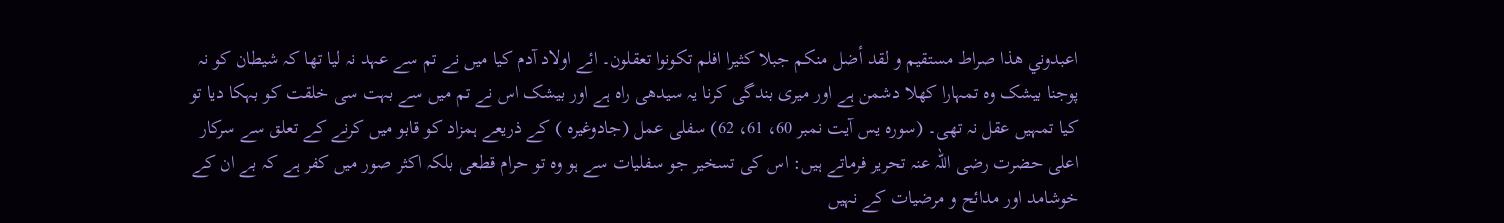اعبدوني هذا صراط مستقيم و لقد أضل منكم جبلا كثيرا افلم تكونوا تعقلون۔ ائے اولاد آدم کیا میں نے تم سے عہد نہ لیا تھا کہ شیطان کو نہ پوجنا بیشک وہ تمہارا کھلا دشمن ہے اور میری بندگی کرنا یہ سیدھی راہ ہے اور بیشک اس نے تم میں سے بہت سی خلقت کو بہکا دیا تو کیا تمہیں عقل نہ تھی۔ (سورہ یس آیت نمبر 60، 61، 62) سفلی عمل (جادوغیرہ ) کے ذریعے ہمزاد کو قابو میں کرنے کے تعلق سے سرکار اعلی حضرت رضی اللہ عنہ تحریر فرماتے ہیں: اس کی تسخیر جو سفلیات سے ہو وہ تو حرام قطعی بلکہ اکثر صور میں کفر ہے کہ بے ان کے خوشامد اور مدائح و مرضیات کے نہیں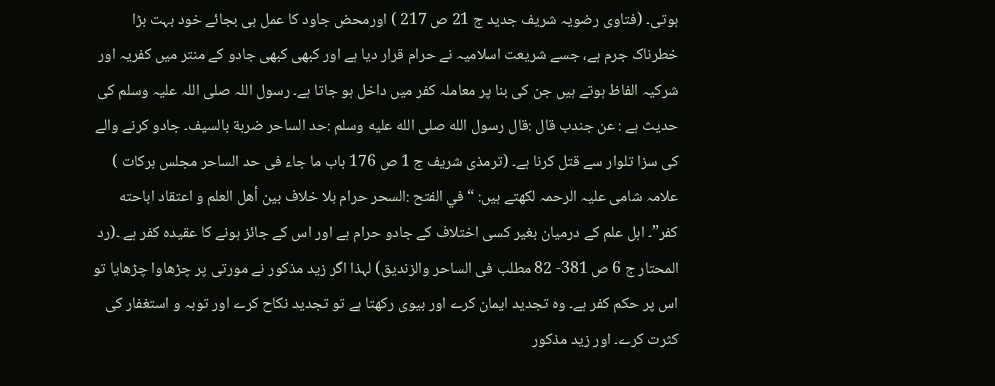ہوتی۔ (فتاوی رضویہ شریف جدید ج 21 ص 217 ) اورمحض جاود کا عمل ہی بجائے خود بہت بڑا خطرناک جرم ہے، جسے شریعت اسلامیہ نے حرام قرار دیا ہے اور کبھی کبھی جادو کے منتر میں کفریہ اور شرکیہ الفاظ ہوتے ہیں جن کی بنا پر معاملہ کفر میں داخل ہو جاتا ہے۔ رسول اللہ صلی اللہ علیہ وسلم کی حدیث ہے : عن جندب قال :قال رسول الله صلى الله عليه وسلم :حد الساحر ضربة بالسيف۔ جادو کرنے والے کی سزا تلوار سے قتل کرنا ہے۔ (ترمذی شریف ج 1 ص 176 باب ما جاء فی حد الساحر مجلس برکات ) علامہ شامی علیہ الرحمہ لکھتے ہیں: “في الفتح :السحر حرام بلا خلاف بين أهل العلم و اعتقاد اباحته كفر”۔ اہل علم کے درمیان بغیر کسی اختلاف کے جادو حرام ہے اور اس کے جائز ہونے کا عقیدہ کفر ہے ۔(رد المحتار ج 6 ص 381- 82 مطلب فی الساحر والزنديق) لہذا اگر زید مذکور نے مورتی پر چڑھاوا چڑھایا تو اس پر حکم کفر ہے۔ وہ تجدید ایمان کرے اور بیوی رکھتا ہے تو تجدید نکاح کرے اور توبہ و استغفار کی کثرت کرے۔ اور زید مذکور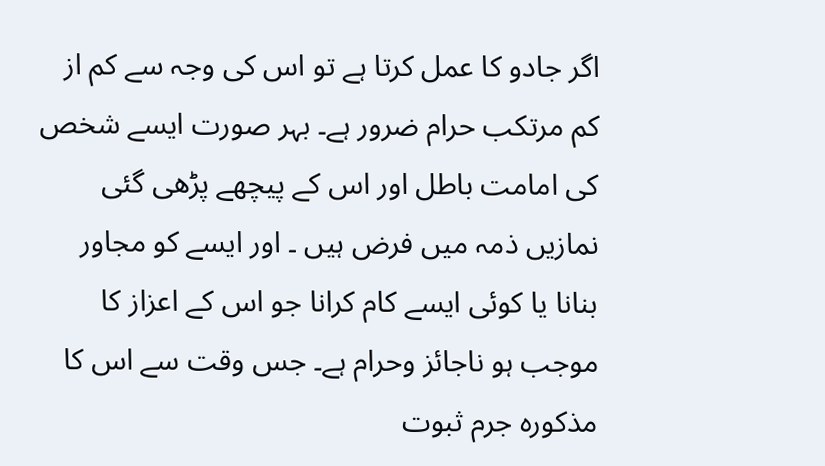اگر جادو کا عمل کرتا ہے تو اس کی وجہ سے کم از کم مرتکب حرام ضرور ہے۔ بہر صورت ایسے شخص کی امامت باطل اور اس کے پیچھے پڑھی گئی نمازیں ذمہ میں فرض ہیں ۔ اور ایسے کو مجاور بنانا یا کوئی ایسے کام کرانا جو اس کے اعزاز کا موجب ہو ناجائز وحرام ہے۔ جس وقت سے اس کا مذکورہ جرم ثبوت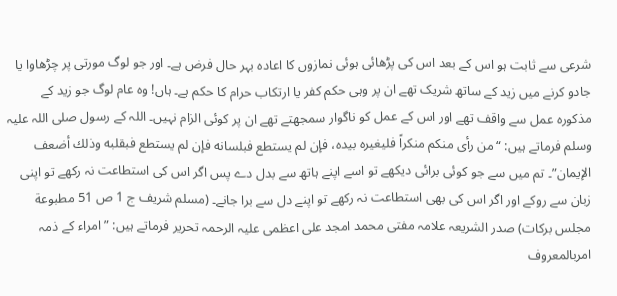شرعی سے ثابت ہو اس کے بعد اس کی پڑھائی ہوئی نمازوں کا اعادہ بہر حال فرض ہے۔ اور جو لوگ مورتی پر چڑھاوا یا جادو کرنے میں زید کے ساتھ شریک تھے ان پر وہی حکم کفر یا ارتکاب حرام کا حکم ہے۔ ہاں! وہ عام لوگ جو زید کے مذکورہ عمل سے واقف تھے اور اس کے عمل کو ناگوار سمجھتے تھے ان پر کوئی الزام نہیں۔ اللہ کے رسول صلی اللہ علیہ وسلم فرماتے ہیں: “من رأى منكم منكراً فليغيره بيده، فإن لم يستطع فبلسانه فإن لم يستطع فبقلبه وذلك أضعف الإيمان”۔ تم میں سے جو کوئی برائی دیکھے تو اسے اپنے ہاتھ سے بدل دے پس اگر اس کی استطاعت نہ رکھے تو اپنی زبان سے روکے اور اگر اس کی بھی استطاعت نہ رکھے تو اپنے دل سے برا جانے۔ (مسلم شریف ج 1 ص 51 مطبوعة مجلس بركات) صدر الشریعہ علامہ مفتی محمد امجد علی اعظمی علیہ الرحمہ تحریر فرماتے ہیں: ” امراء کے ذمہ امربالمعروف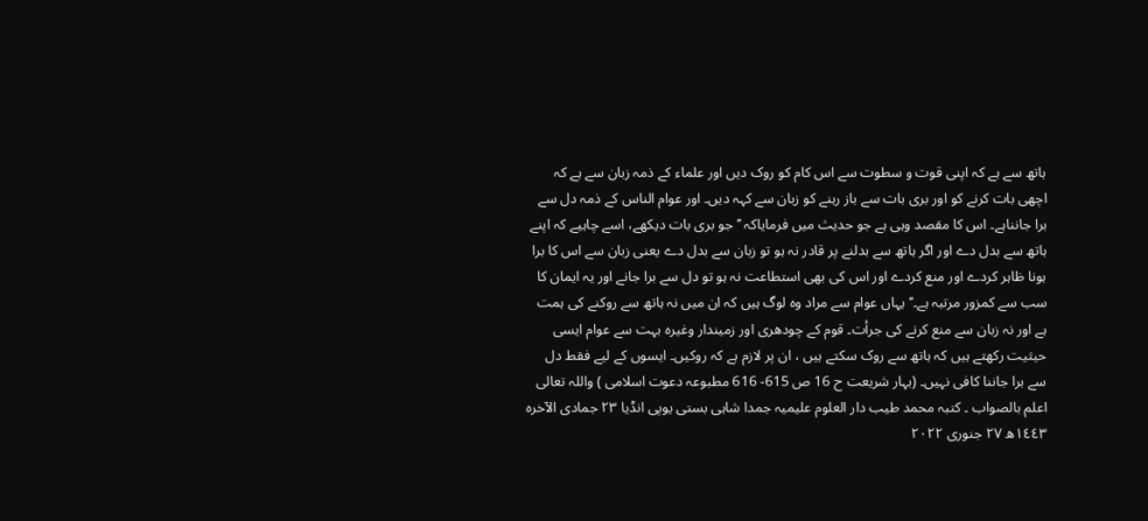ہاتھ سے ہے کہ اپنی قوت و سطوت سے اس کام کو روک دیں اور علماء کے ذمہ زبان سے ہے کہ اچھی بات کرنے کو اور بری بات سے باز رہنے کو زبان سے کہہ دیں۔ اور عوام الناس کے ذمہ دل سے برا جانناہے۔ اس کا مقصد وہی ہے جو حدیث میں فرمایاکہ ’’جو بری بات دیکھے، اسے چاہیے کہ اپنے ہاتھ سے بدل دے اور اگر ہاتھ سے بدلنے پر قادر نہ ہو تو زبان سے بدل دے یعنی زبان سے اس کا برا ہونا ظاہر کردے اور منع کردے اور اس کی بھی استطاعت نہ ہو تو دل سے برا جانے اور یہ ایمان کا سب سے کمزور مرتبہ ہے۔‘‘ یہاں عوام سے مراد وہ لوگ ہیں کہ ان میں نہ ہاتھ سے روکنے کی ہمت ہے اور نہ زبان سے منع کرنے کی جرأت۔ قوم کے چودھری اور زمیندار وغیرہ بہت سے عوام ایسی حیثیت رکھتے ہیں کہ ہاتھ سے روک سکتے ہیں ، ان پر لازم ہے کہ روکیں۔ ایسوں کے لیے فقط دل سے برا جاننا کافی نہیں۔ (بہار شریعت ح 16 ص 615- 616 مطبوعہ دعوت اسلامی ) واللہ تعالی اعلم بالصواب ۔ کتبہ محمد طیب دار العلوم علیمیہ جمدا شاہی بستی یوپی انڈیا ٢٣ جمادی الآخرہ ١٤٤٣ھ ٢٧ جنوری ٢٠٢٢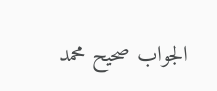الجواب صحیح محمد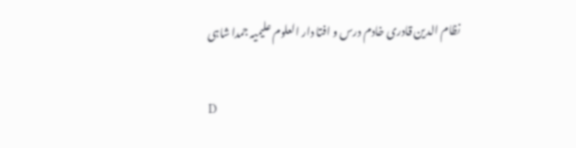نظام الدین قادری خادم درس و افتا دار العلوم علیمیہ جمدا شاہی

D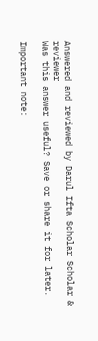Answered and reviewed by Darul Ifta Scholar Scholar & reviewer
Was this answer useful? Save or share it for later.

Important note: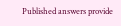Published answers provide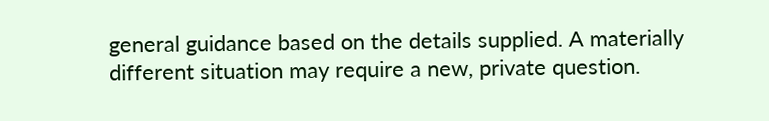general guidance based on the details supplied. A materially different situation may require a new, private question.